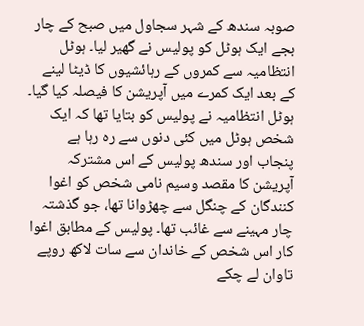صوبہ سندھ کے شہر سجاول میں صبح کے چار بجے ایک ہوٹل کو پولیس نے گھیر لیا۔ ہوٹل انتظامیہ سے کمروں کے رہائشیوں کا ڈیٹا لینے کے بعد ایک کمرے میں آپریشن کا فیصلہ کیا گیا۔ ہوٹل انتظامیہ نے پولیس کو بتایا تھا کہ ایک شخص ہوٹل میں کئی دنوں سے رہ رہا ہے
پنجاب اور سندھ پولیس کے اس مشترکہ آپریشن کا مقصد وسیم نامی شخص کو اغوا کنندگان کے چنگل سے چھڑوانا تھا، جو گذشتہ چار مہینے سے غائب تھا۔ پولیس کے مطابق اغوا کار اس شخص کے خاندان سے سات لاکھ روپے تاوان لے چکے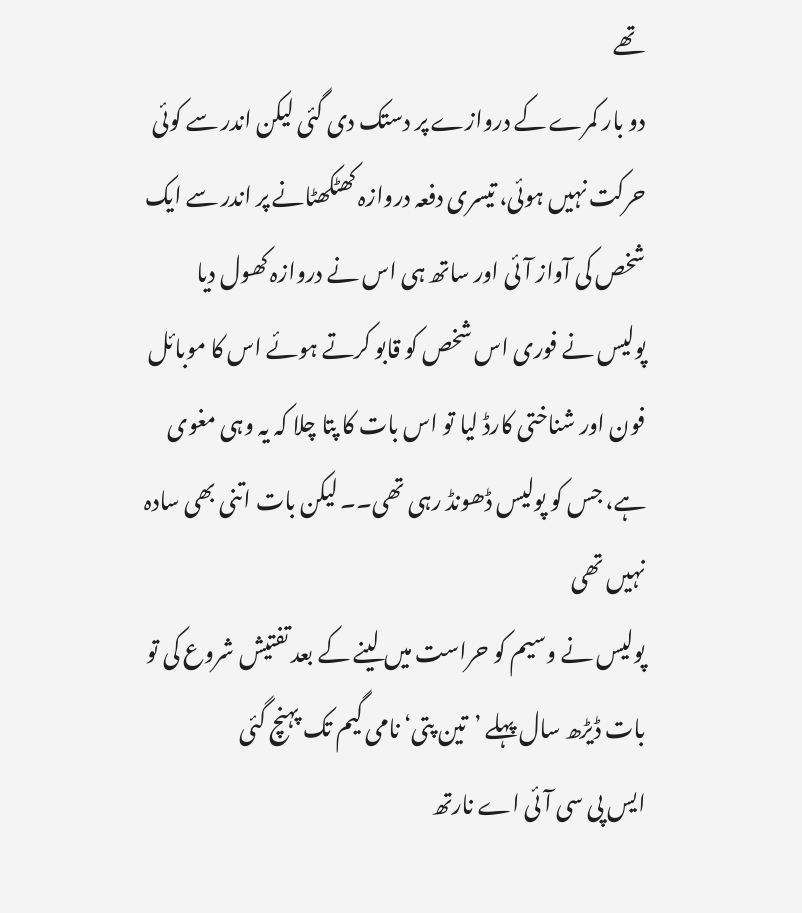تھے
دو بار کمرے کے دروازے پر دستک دی گئی لیکن اندر سے کوئی حرکت نہیں ہوئی، تیسری دفعہ دروازہ کھٹکھٹانے پر اندر سے ایک شخص کی آواز آئی اور ساتھ ہی اس نے دروازہ کھول دیا
پولیس نے فوری اس شخص کو قابو کرتے ہوئے اس کا موبائل فون اور شناختی کارڈ لیا تو اس بات کا پتا چلا کہ یہ وہی مغوی ہے، جس کو پولیس ڈھونڈ رہی تھی۔۔ لیکن بات اتنی بھی سادہ نہیں تھی
پولیس نے وسیم کو حراست میں لینے کے بعد تفتیش شروع کی تو بات ڈیڑھ سال پہلے ’تین پتی‘ نامی گیم تک پہنچ گئی
ایس پی سی آئی اے نارتھ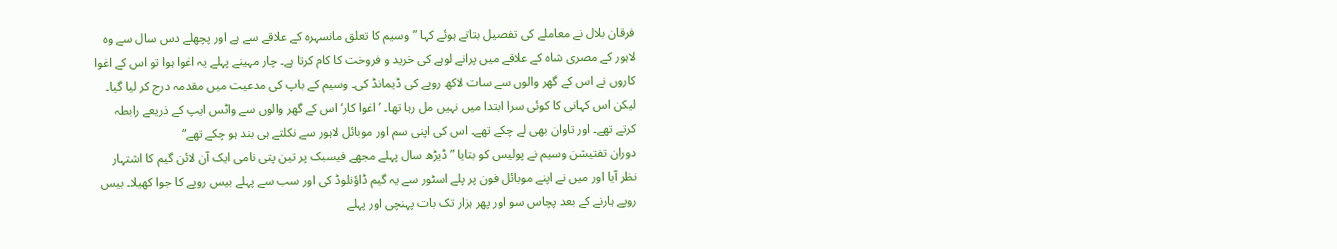فرقان بلال نے معاملے کی تفصیل بتاتے ہوئے کہا ”وسیم کا تعلق مانسہرہ کے علاقے سے ہے اور پچھلے دس سال سے وہ لاہور کے مصری شاہ کے علاقے میں پرانے لوہے کی خرید و فروخت کا کام کرتا ہے۔ چار مہینے پہلے یہ اغوا ہوا تو اس کے اغوا کاروں نے اس کے گھر والوں سے سات لاکھ روپے کی ڈیمانڈ کی۔ وسیم کے باپ کی مدعیت میں مقدمہ درج کر لیا گیا۔ لیکن اس کہانی کا کوئی سرا ابتدا میں نہیں مل رہا تھا۔ ’اغوا کار‘ اس کے گھر والوں سے واٹس ایپ کے ذریعے رابطہ کرتے تھے۔ اور تاوان بھی لے چکے تھے۔ اس کی اپنی سم اور موبائل لاہور سے نکلتے ہی بند ہو چکے تھے“
دوران تفتیشن وسیم نے پولیس کو بتایا ”ڈیڑھ سال پہلے مجھے فیسبک پر تین پتی نامی ایک آن لائن گیم کا اشتہار نظر آیا اور میں نے اپنے موبائل فون پر پلے اسٹور سے یہ گیم ڈاؤنلوڈ کی اور سب سے پہلے بیس روپے کا جوا کھیلا۔ بیس روپے ہارنے کے بعد پچاس سو اور پھر ہزار تک بات پہنچی اور پہلے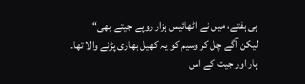ہی ہفتے، میں نے اٹھائیس ہزار روپے جیتے بھی“
لیکن آگے چل کر وسیم کو یہ کھیل بھاری پڑنے والا تھا۔
ہار اور جیت کے اس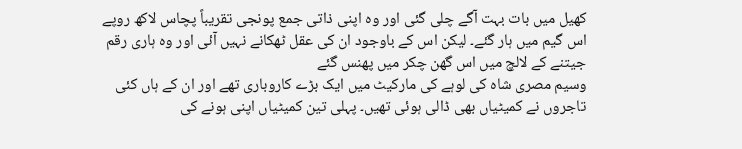کھیل میں بات بہت آگے چلی گئی اور وہ اپنی ذاتی جمع پونجی تقریباً پچاس لاکھ روپے اس گیم میں ہار گئے۔ لیکن اس کے باوجود ان کی عقل ٹھکانے نہیں آئی اور وہ ہاری رقم جیتنے کے لالچ میں اس گھن چکر میں پھنس گئے
وسیم مصری شاہ کی لوہے کی مارکیٹ میں ایک بڑے کاروباری تھے اور ان کے ہاں کئی تاجروں نے کمیٹیاں بھی ڈالی ہوئی تھیں۔ پہلی تین کمیٹیاں اپنی ہونے کی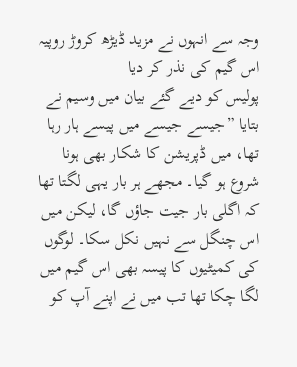وجہ سے انہوں نے مزید ڈیڑھ کروڑ روپیہ اس گیم کی نذر کر دیا
پولیس کو دیے گئے بیان میں وسیم نے بتایا ”جیسے جیسے میں پیسے ہار رہا تھا، میں ڈپریشن کا شکار بھی ہونا شروع ہو گیا۔ مجھے ہر بار یہی لگتا تھا کہ اگلی بار جیت جاؤں گا، لیکن میں اس چنگل سے نہیں نکل سکا۔ لوگوں کی کمیٹیوں کا پیسہ بھی اس گیم میں لگا چکا تھا تب میں نے اپنے آپ کو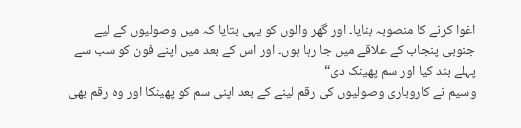اغوا کرنے کا منصوبہ بنایا۔ اور گھر والوں کو یہی بتایا کہ میں وصولیوں کے لیے جنوبی پنجاب کے علاقے میں جا رہا ہوں۔ اور اس کے بعد میں اپنے فون کو سب سے پہلے بند کیا اور سم پھینک دی“
وسیم نے کاروباری وصولیوں کی رقم لینے کے بعد اپنی سم کو پھینکا اور وہ رقم بھی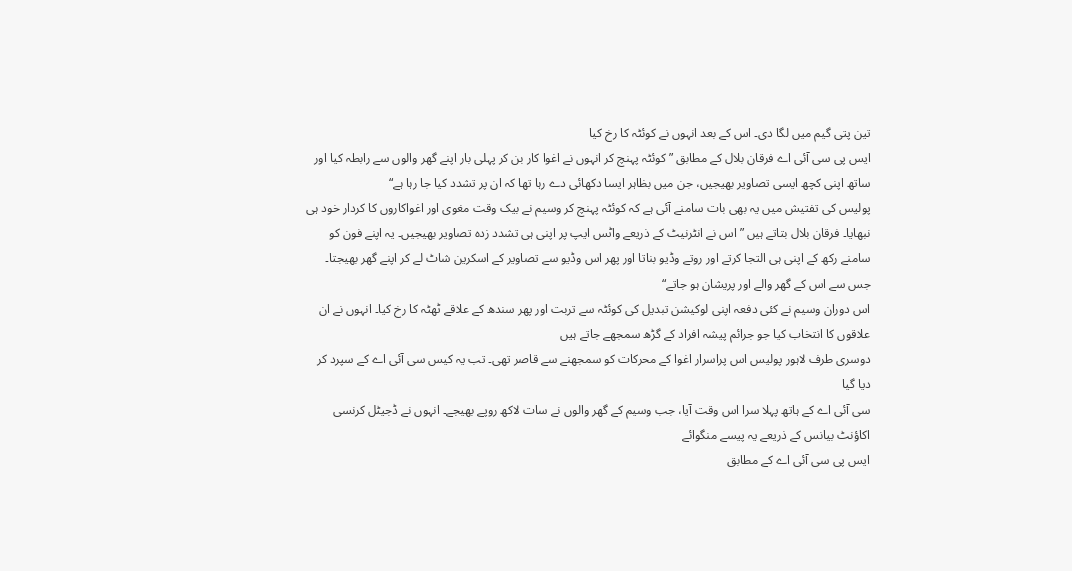تین پتی گیم میں لگا دی۔ اس کے بعد انہوں نے کوئٹہ کا رخ کیا
ایس پی سی آئی اے فرقان بلال کے مطابق ”کوئٹہ پہنچ کر انہوں نے اغوا کار بن کر پہلی بار اپنے گھر والوں سے رابطہ کیا اور ساتھ اپنی کچھ ایسی تصاویر بھیجیں، جن میں بظاہر ایسا دکھائی دے رہا تھا کہ ان پر تشدد کیا جا رہا ہے“
پولیس کی تفتیش میں یہ بھی بات سامنے آئی ہے کہ کوئٹہ پہنچ کر وسیم نے بیک وقت مغوی اور اغواکاروں کا کردار خود ہی نبھایا۔ فرقان بلال بتاتے ہیں ”اس نے انٹرنیٹ کے ذریعے واٹس ایپ پر اپنی ہی تشدد زدہ تصاویر بھیجیں۔ یہ اپنے فون کو سامنے رکھ کے اپنی ہی التجا کرتے اور روتے وڈیو بناتا اور پھر اس وڈیو سے تصاویر کے اسکرین شاٹ لے کر اپنے گھر بھیجتا۔ جس سے اس کے گھر والے اور پریشان ہو جاتے“
اس دوران وسیم نے کئی دفعہ اپنی لوکیشن تبدیل کی کوئٹہ سے تربت اور پھر سندھ کے علاقے ٹھٹہ کا رخ کیا۔ انہوں نے ان علاقوں کا انتخاب کیا جو جرائم پیشہ افراد کے گڑھ سمجھے جاتے ہیں
دوسری طرف لاہور پولیس اس پراسرار اغوا کے محرکات کو سمجھنے سے قاصر تھی۔ تب یہ کیس سی آئی اے کے سپرد کر دیا گیا
سی آئی اے کے ہاتھ پہلا سرا اس وقت آیا، جب وسیم کے گھر والوں نے سات لاکھ روپے بھیجے۔ انہوں نے ڈجیٹل کرنسی اکاؤنٹ بیانس کے ذریعے یہ پیسے منگوائے
ایس پی سی آئی اے کے مطابق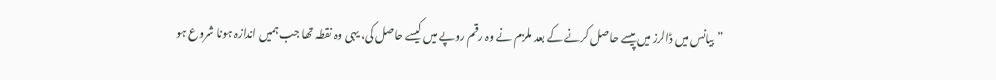”بیانس میں ڈالرز میں پیسے حاصل کرنے کے بعد ملزم نے وہ رقم روپے میں کیسے حاصل کی، یہی وہ نقطہ تھا جب ہمیں اندازہ ہونا شروع ہو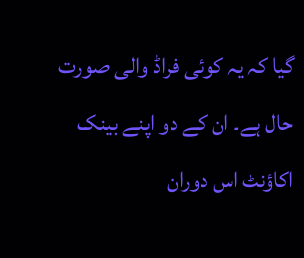گیا کہ یہ کوئی فراڈ والی صورت حال ہے۔ ان کے دو اپنے بینک اکاؤنٹ اس دوران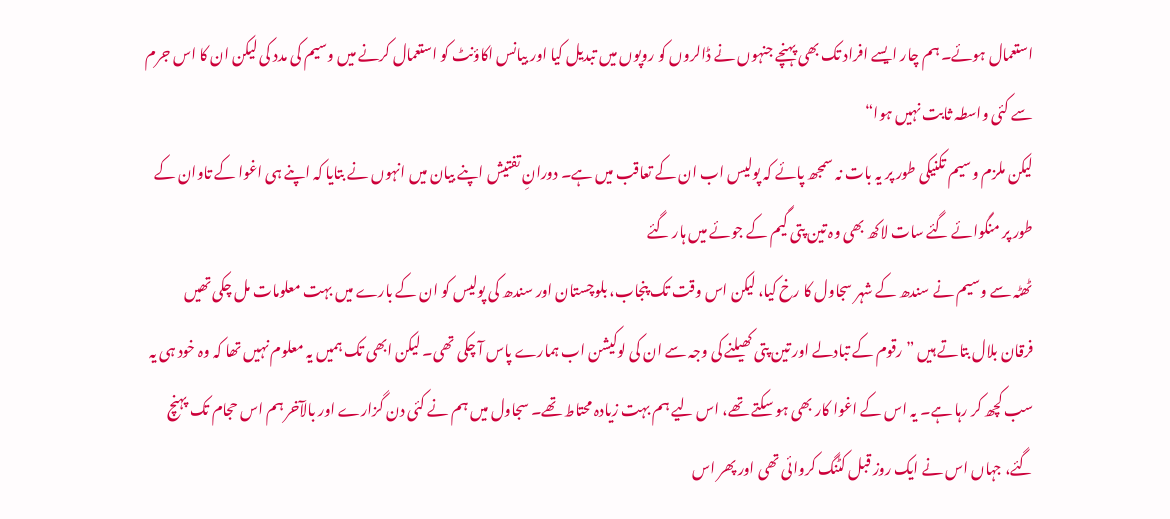استعمال ہوئے۔ ہم چار ایسے افراد تک بھی پہنچے جنہوں نے ڈالروں کو روپوں میں تبدیل کیا اور بیانس اکاؤنٹ کو استعمال کرنے میں وسیم کی مدد کی لیکن ان کا اس جرم سے کئی واسطہ ثابت نہیں ہوا“
لیکن ملزم وسیم تکنیکی طور پر یہ بات نہ سمجھ پائے کہ پولیس اب ان کے تعاقب میں ہے۔ دورانِ تفتیش اپنے بیان میں انہوں نے بتایا کہ اپنے ہی اغوا کے تاوان کے طور پر منگوائے گئے سات لاکھ بھی وہ تین پتی گیم کے جوئے میں ہار گئے
ٹھٹہ سے وسیم نے سندھ کے شہر سجاول کا رخ کیا، لیکن اس وقت تک پنجاب، بلوچستان اور سندھ کی پولیس کو ان کے بارے میں بہت معلومات مل چکی تھیں
فرقان بلال بتاتے ہیں ”رقوم کے تبادلے اور تین پتی کھیلنے کی وجہ سے ان کی لوکیشن اب ہمارے پاس آ چکی تھی۔ لیکن ابھی تک ہمیں یہ معلوم نہیں تھا کہ وہ خود ہی یہ سب کچھ کر رہا ہے۔ یہ اس کے اغوا کار بھی ہو سکتے تھے، اس لیے ہم بہت زیادہ محتاط تھے۔ سجاول میں ہم نے کئی دن گزارے اور بالآخر ہم اس حجام تک پہنچ گئے، جہاں اس نے ایک روز قبل کٹنگ کروائی تھی اور پھر اس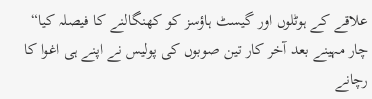علاقے کے ہوٹلوں اور گیسٹ ہاؤسز کو کھنگالنے کا فیصلہ کیا“
چار مہینے بعد آخر کار تین صوبوں کی پولیس نے اپنے ہی اغوا کا رچانے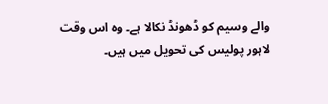والے وسیم کو ڈھونڈ نکالا ہے۔ وہ اس وقت لاہور پولیس کی تحویل میں ہیں۔